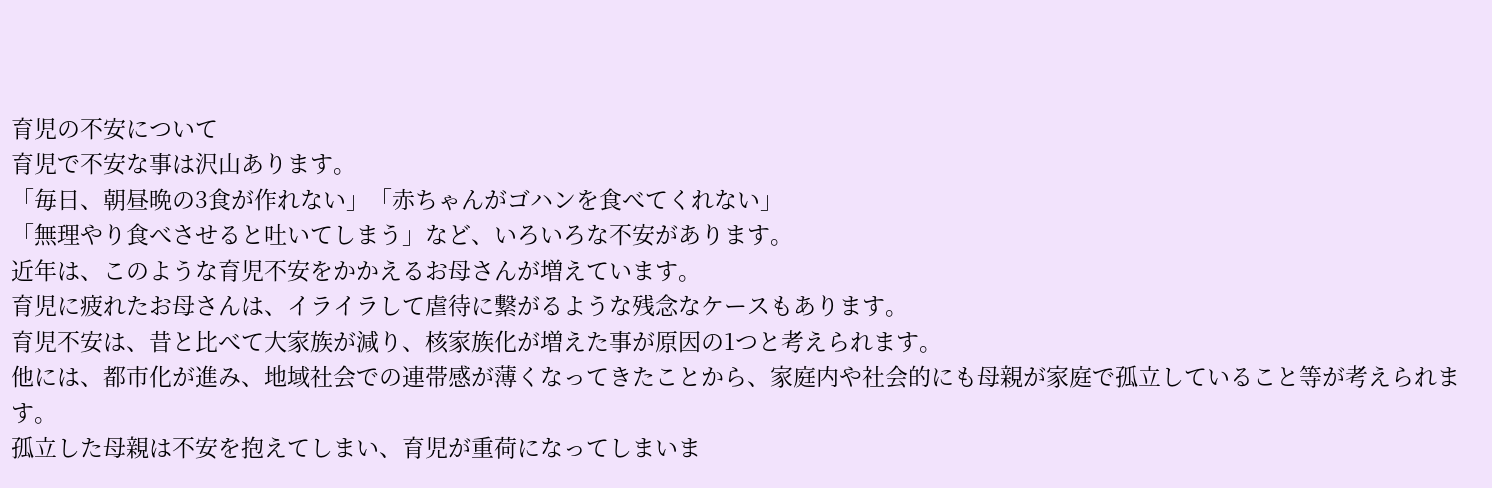育児の不安について
育児で不安な事は沢山あります。
「毎日、朝昼晩の3食が作れない」「赤ちゃんがゴハンを食べてくれない」
「無理やり食べさせると吐いてしまう」など、いろいろな不安があります。
近年は、このような育児不安をかかえるお母さんが増えています。
育児に疲れたお母さんは、イライラして虐待に繋がるような残念なケースもあります。
育児不安は、昔と比べて大家族が減り、核家族化が増えた事が原因の1つと考えられます。
他には、都市化が進み、地域社会での連帯感が薄くなってきたことから、家庭内や社会的にも母親が家庭で孤立していること等が考えられます。
孤立した母親は不安を抱えてしまい、育児が重荷になってしまいま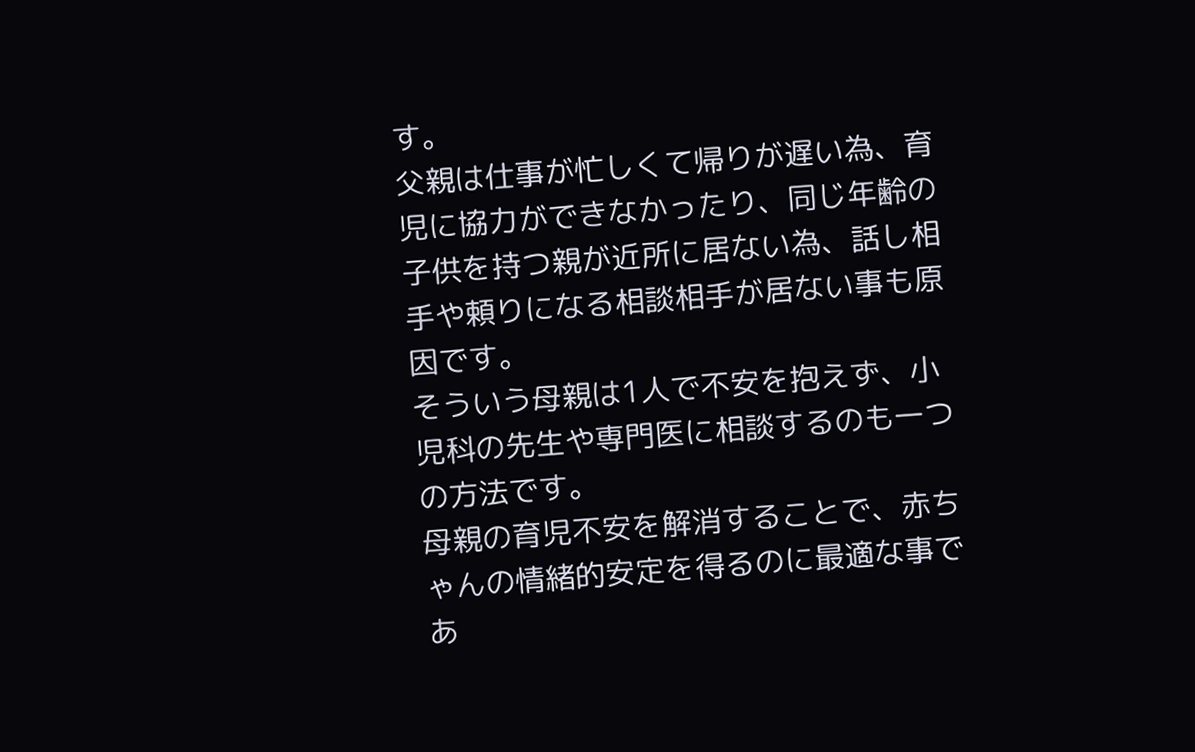す。
父親は仕事が忙しくて帰りが遅い為、育児に協力ができなかったり、同じ年齢の子供を持つ親が近所に居ない為、話し相手や頼りになる相談相手が居ない事も原因です。
そういう母親は1人で不安を抱えず、小児科の先生や専門医に相談するのも一つの方法です。
母親の育児不安を解消することで、赤ちゃんの情緒的安定を得るのに最適な事であ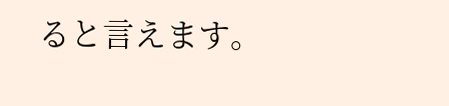ると言えます。